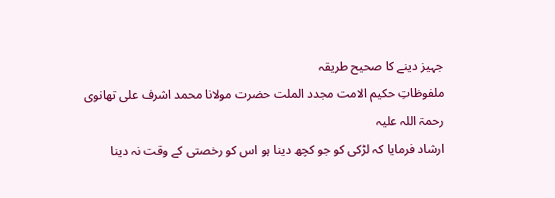جہیز دینے کا صحیح طریقہ
ملفوظاتِ حکیم الامت مجدد الملت حضرت مولانا محمد اشرف علی تھانوی رحمۃ اللہ علیہ
ارشاد فرمایا کہ لڑکی کو جو کچھ دینا ہو اس کو رخصتی کے وقت نہ دینا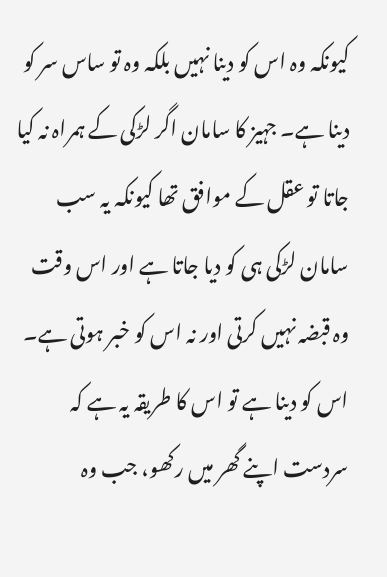کیونکہ وہ اس کو دینا نہیں بلکہ وہ تو ساس سر کو دینا ہے۔ جہیز کا سامان اگر لڑکی کے ہمراہ نہ کیا جاتا تو عقل کے موافق تھا کیونکہ یہ سب سامان لڑکی ہی کو دیا جاتا ہے اور اس وقت وہ قبضہ نہیں کرتی اور نہ اس کو خبر ہوتی ہے۔ اس کو دینا ہے تو اس کا طریقہ یہ ہے کہ سردست اپنے گھر میں رکھو، جب وہ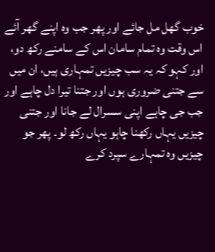خوب گھل مل جائے اور پھر جب وہ اپنے گھر آئے اس وقت وہ تمام سامان اس کے سامنے رکھ دو، اور کہو کہ یہ سب چیزیں تمہاری ہیں، ان میں سے جتنی ضروری ہوں اور جتنا تیرا دل چاہے اور جب جی چاہے اپنی سسرال لے جانا اور جتنی چیزیں یہاں رکھنا چاہو یہاں رکھ لو۔ پھر جو چیزیں وہ تمہارے سپرد کرے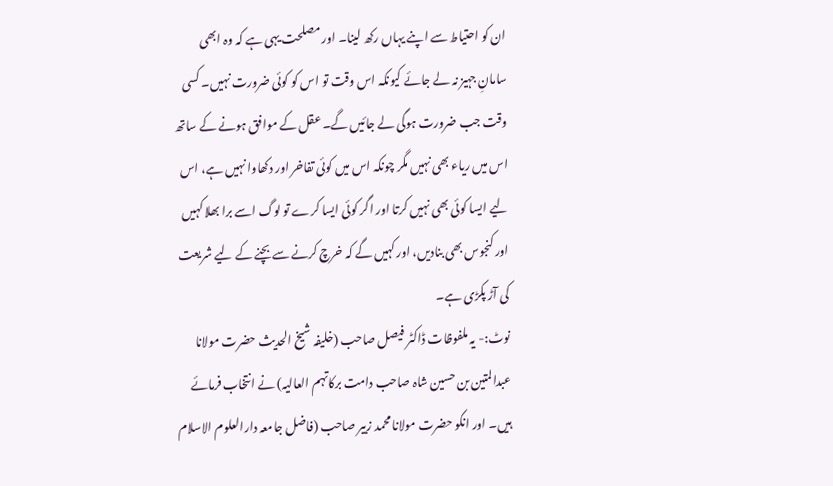ان کو احتیاط سے اپنے یہاں رکھ لینا۔ اور مصلحت یہی ہے کہ وہ ابھی سامانِ جہیز نہ لے جائے کیونکہ اس وقت تو اس کو کوئی ضرورت نہیں۔ کسی وقت جب ضرورت ہوگی لے جائیں گے۔ عقل کے موافق ہونے کے ساتھ اس میں ریاء بھی نہیں مگر چونکہ اس میں کوئی تفاخر اور دکھاوا نہیں ہے، اس لیے ایسا کوئی بھی نہیں کرتا اور اگر کوئی ایسا کرے تو لوگ اسے برا بھلا کہیں اور کنجوس بھی بنادیں، اور کہیں گے کہ خرچ کرنے سے بچنے کے لیے شریعت کی آڑ پکڑی ہے۔
نوٹ:- یہ ملفوظات ڈاکٹر فیصل صاحب (خلیفہ شیخ الحدیث حضرت مولانا عبدالمتین بن حسین شاہ صاحب دامت برکاتہم العالیہ) نے انتخاب فرمائے ہیں۔ اور انکو حضرت مولانا محمد زبیر صاحب (فاضل جامعہ دارالعلوم الاسلام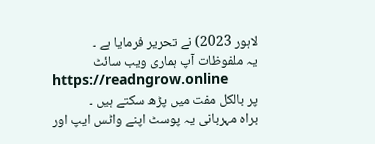لاہور 2023) نے تحریر فرمایا ہے ۔
یہ ملفوظات آپ ہماری ویب سائٹ
https://readngrow.online
پر بالکل مفت میں پڑھ سکتے ہیں ۔
براہ مہربانی یہ پوسٹ اپنے واٹس ایپ اور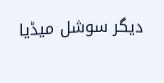دیگر سوشل میڈیا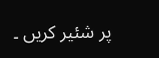پر شئیر کریں ۔